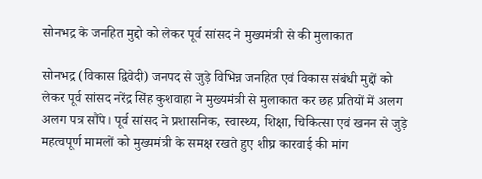सोनभद्र के जनहित मुद्दो को लेकर पूर्व सांसद ने मुख्यमंत्री से की मुलाकात

सोनभद्र (विकास द्विवेदी) जनपद से जुड़े विभिन्न जनहित एवं विकास संबंधी मुद्दों को लेकर पूर्व सांसद नरेंद्र सिंह कुशवाहा ने मुख्यमंत्री से मुलाकात कर छह प्रतियों में अलग अलग पत्र सौंपे। पूर्व सांसद ने प्रशासनिक, स्वास्थ्य, शिक्षा, चिकित्सा एवं खनन से जुड़े महत्वपूर्ण मामलों को मुख्यमंत्री के समक्ष रखते हुए शीघ्र कारवाई की मांग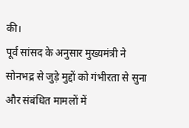की।
पूर्व सांसद के अनुसार मुख्यमंत्री ने सोनभद्र से जुड़े मुद्दों को गंभीरता से सुना और संबंधित मामलों में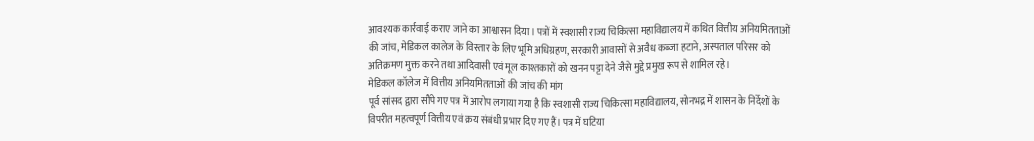आवश्यक कार्रवाई कराए जाने का आश्वासन दिया। पत्रों में स्वशासी राज्य चिकित्सा महाविद्यालय में कथित वित्तीय अनियमितताओं की जांच, मेडिकल कालेज के विस्तार के लिए भूमि अधिग्रहण, सरकारी आवासों से अवैध कब्जा हटाने, अस्पताल परिसर को अतिक्रमण मुक्त करने तथा आदिवासी एवं मूल काश्तकारों को खनन पट्टा देने जैसे मुद्दे प्रमुख रूप से शामिल रहे।
मेडिकल कॉलेज में वित्तीय अनियमितताओं की जांच की मांग
पूर्व सांसद द्वारा सौंपे गए पत्र में आरोप लगाया गया है कि स्वशासी राज्य चिकित्सा महाविद्यालय, सोनभद्र में शासन के निर्देशों के विपरीत महत्वपूर्ण वित्तीय एवं क्रय संबंधी प्रभार दिए गए हैं। पत्र में घटिया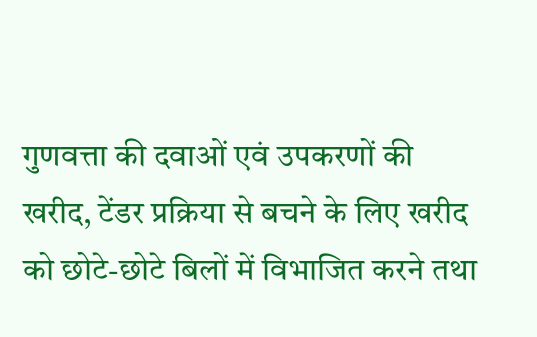गुणवत्ता की दवाओं एवं उपकरणों की खरीद, टेंडर प्रक्रिया से बचने के लिए खरीद को छोटे-छोटे बिलों में विभाजित करने तथा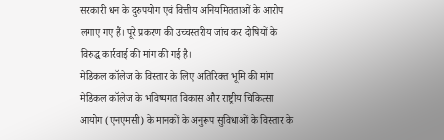सरकारी धन के दुरुपयोग एवं वित्तीय अनियमितताओं के आरोप लगाए गए हैं। पूरे प्रकरण की उच्चस्तरीय जांच कर दोषियों के विरुद्ध कार्रवाई की मांग की गई है।
मेडिकल कॉलेज के विस्तार के लिए अतिरिक्त भूमि की मांग
मेडिकल कॉलेज के भविष्यगत विकास और राष्ट्रीय चिकित्सा आयोग (एनएमसी) के मानकों के अनुरूप सुविधाओं के विस्तार के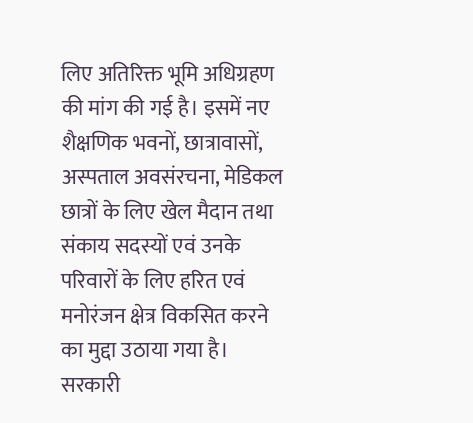लिए अतिरिक्त भूमि अधिग्रहण की मांग की गई है। इसमें नए शैक्षणिक भवनों, छात्रावासों, अस्पताल अवसंरचना, मेडिकल छात्रों के लिए खेल मैदान तथा संकाय सदस्यों एवं उनके परिवारों के लिए हरित एवं मनोरंजन क्षेत्र विकसित करने का मुद्दा उठाया गया है।
सरकारी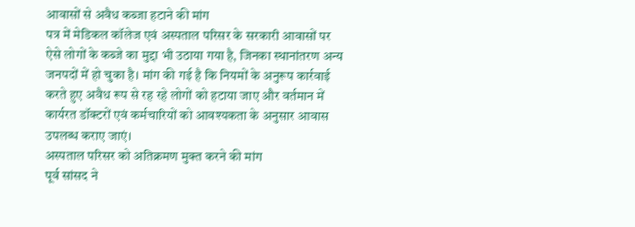आवासों से अवैध कब्जा हटाने की मांग
पत्र में मेडिकल कॉलेज एवं अस्पताल परिसर के सरकारी आवासों पर ऐसे लोगों के कब्जे का मुद्दा भी उठाया गया है, जिनका स्थानांतरण अन्य जनपदों में हो चुका है। मांग की गई है कि नियमों के अनुरूप कार्रवाई करते हुए अवैध रूप से रह रहे लोगों को हटाया जाए और वर्तमान में कार्यरत डॉक्टरों एवं कर्मचारियों को आवश्यकता के अनुसार आवास उपलब्ध कराए जाएं।
अस्पताल परिसर को अतिक्रमण मुक्त करने की मांग
पूर्व सांसद ने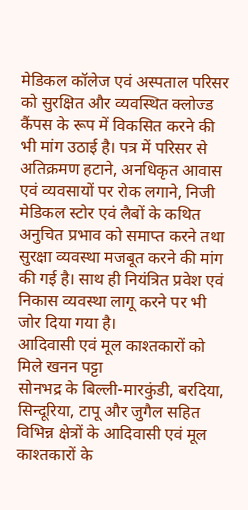मेडिकल कॉलेज एवं अस्पताल परिसर को सुरक्षित और व्यवस्थित क्लोज्ड कैंपस के रूप में विकसित करने की भी मांग उठाई है। पत्र में परिसर से अतिक्रमण हटाने, अनधिकृत आवास एवं व्यवसायों पर रोक लगाने, निजी मेडिकल स्टोर एवं लैबों के कथित अनुचित प्रभाव को समाप्त करने तथा सुरक्षा व्यवस्था मजबूत करने की मांग की गई है। साथ ही नियंत्रित प्रवेश एवं निकास व्यवस्था लागू करने पर भी जोर दिया गया है।
आदिवासी एवं मूल काश्तकारों को मिले खनन पट्टा
सोनभद्र के बिल्ली-मारकुंडी, बरदिया, सिन्दूरिया, टापू और जुगैल सहित विभिन्न क्षेत्रों के आदिवासी एवं मूल काश्तकारों के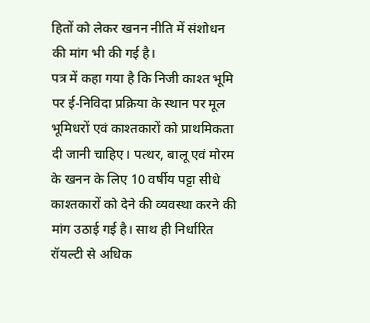हितों को लेकर खनन नीति में संशोधन की मांग भी की गई है।
पत्र में कहा गया है कि निजी काश्त भूमि पर ई-निविदा प्रक्रिया के स्थान पर मूल भूमिधरों एवं काश्तकारों को प्राथमिकता दी जानी चाहिए। पत्थर, बालू एवं मोरम के खनन के लिए 10 वर्षीय पट्टा सीधे काश्तकारों को देने की व्यवस्था करने की मांग उठाई गई है। साथ ही निर्धारित रॉयल्टी से अधिक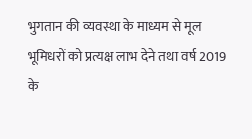भुगतान की व्यवस्था के माध्यम से मूल भूमिधरों को प्रत्यक्ष लाभ देने तथा वर्ष 2019 के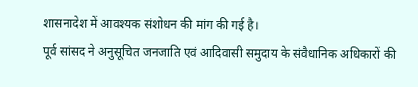शासनादेश में आवश्यक संशोधन की मांग की गई है।
पूर्व सांसद ने अनुसूचित जनजाति एवं आदिवासी समुदाय के संवैधानिक अधिकारों की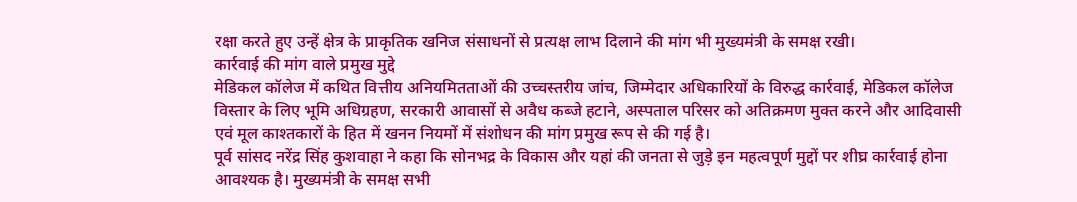रक्षा करते हुए उन्हें क्षेत्र के प्राकृतिक खनिज संसाधनों से प्रत्यक्ष लाभ दिलाने की मांग भी मुख्यमंत्री के समक्ष रखी।
कार्रवाई की मांग वाले प्रमुख मुद्दे
मेडिकल कॉलेज में कथित वित्तीय अनियमितताओं की उच्चस्तरीय जांच, जिम्मेदार अधिकारियों के विरुद्ध कार्रवाई, मेडिकल कॉलेज विस्तार के लिए भूमि अधिग्रहण, सरकारी आवासों से अवैध कब्जे हटाने, अस्पताल परिसर को अतिक्रमण मुक्त करने और आदिवासी एवं मूल काश्तकारों के हित में खनन नियमों में संशोधन की मांग प्रमुख रूप से की गई है।
पूर्व सांसद नरेंद्र सिंह कुशवाहा ने कहा कि सोनभद्र के विकास और यहां की जनता से जुड़े इन महत्वपूर्ण मुद्दों पर शीघ्र कार्रवाई होना आवश्यक है। मुख्यमंत्री के समक्ष सभी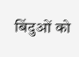बिंदुओं को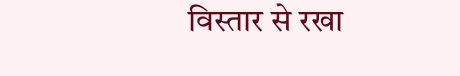विस्तार से रखा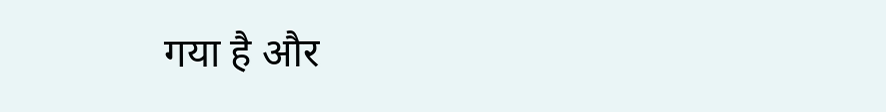गया है और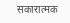सकारात्मक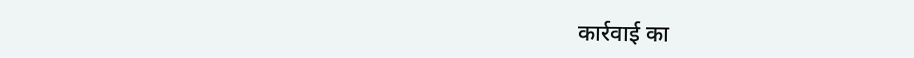कार्रवाई का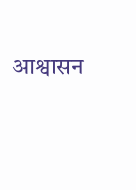आश्वासन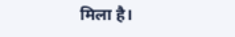मिला है।